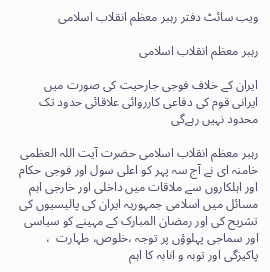ویب سائٹ دفتر رہبر معظم انقلاب اسلامی

رہبر معظم انقلاب اسلامی

ایران کے خلاف فوجی جارحیت کی صورت میں ایرانی قوم کی دفاعی کارروائی علاقائی حدود تک محدود نہیں رہےگی

رہبر معظم انقلاب اسلامی حضرت آیت اللہ العظمی خامنہ ای نے آج سہ پہر کو اعلی سول اور فوجی حکام اور اہلکاروں سے ملاقات میں داخلی اور خارجی اہم مسائل میں اسلامی جمہوریہ ایران کی پالیسیوں کی تشریح کی اور رمضان المبارک کے مہینے کو سیاسی اور سماجی پہلوؤں پر توجہ ،خلوص، طہارت  ، پاکیزگی اور توبہ و انابہ کا اہم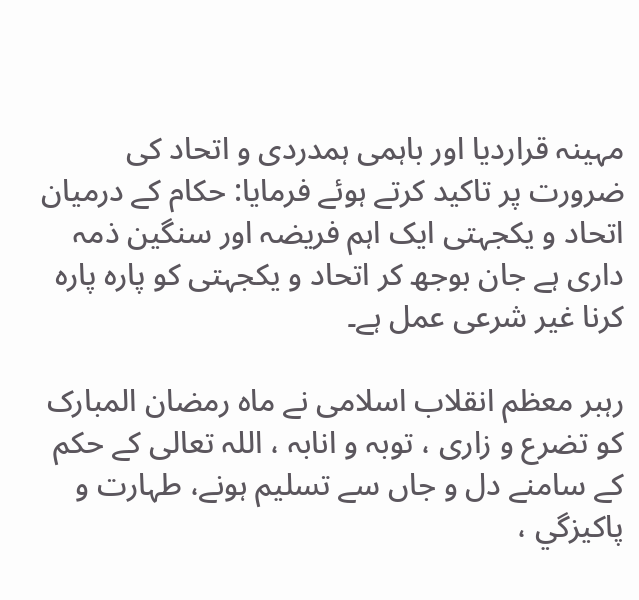مہینہ قراردیا اور باہمی ہمدردی و اتحاد کی ضرورت پر تاکید کرتے ہوئے فرمایا: حکام کے درمیان اتحاد و یکجہتی ایک اہم فریضہ اور سنگین ذمہ داری ہے جان بوجھ کر اتحاد و یکجہتی کو پارہ پارہ کرنا غیر شرعی عمل ہے۔

رہبر معظم انقلاب اسلامی نے ماہ رمضان المبارک کو تضرع و زاری ، توبہ و انابہ ، اللہ تعالی کے حکم کے سامنے دل و جاں سے تسلیم ہونے، طہارت و پاکیزگي ،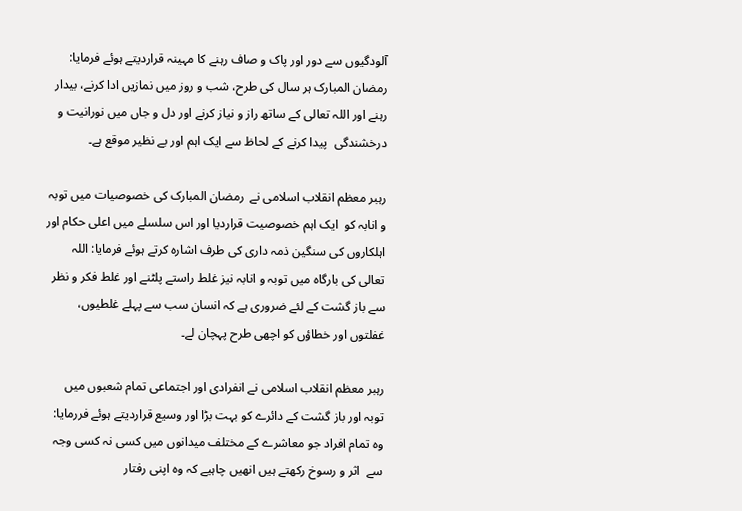آلودگیوں سے دور اور پاک و صاف رہنے کا مہینہ قراردیتے ہوئے فرمایا: رمضان المبارک ہر سال کی طرح، شب و روز میں نمازیں ادا کرنے، بیدار رہنے اور اللہ تعالی کے ساتھ راز و نیاز کرنے اور دل و جاں میں نورانیت و درخشندگی  پیدا کرنے کے لحاظ سے ایک اہم اور بے نظیر موقع ہے۔

رہبر معظم انقلاب اسلامی نے  رمضان المبارک کی خصوصیات میں توبہ و انابہ کو  ایک اہم خصوصیت قراردیا اور اس سلسلے میں اعلی حکام اور اہلکاروں کی سنگین ذمہ داری کی طرف اشارہ کرتے ہوئے فرمایا: اللہ تعالی کی بارگاہ میں توبہ و انابہ نیز غلط راستے پلٹنے اور غلط فکر و نظر سے باز گشت کے لئے ضروری ہے کہ انسان سب سے پہلے غلطیوں، غفلتوں اور خطاؤں کو اچھی طرح پہچان لے۔

رہبر معظم انقلاب اسلامی نے انفرادی اور اجتماعی تمام شعبوں میں توبہ اور باز گشت کے دائرے کو بہت بڑا اور وسیع قراردیتے ہوئے فررمایا: وہ تمام افراد جو معاشرے کے مختلف میدانوں میں کسی نہ کسی وجہ سے  اثر و رسوخ رکھتے ہیں انھیں چاہیے کہ وہ اپنی رفتار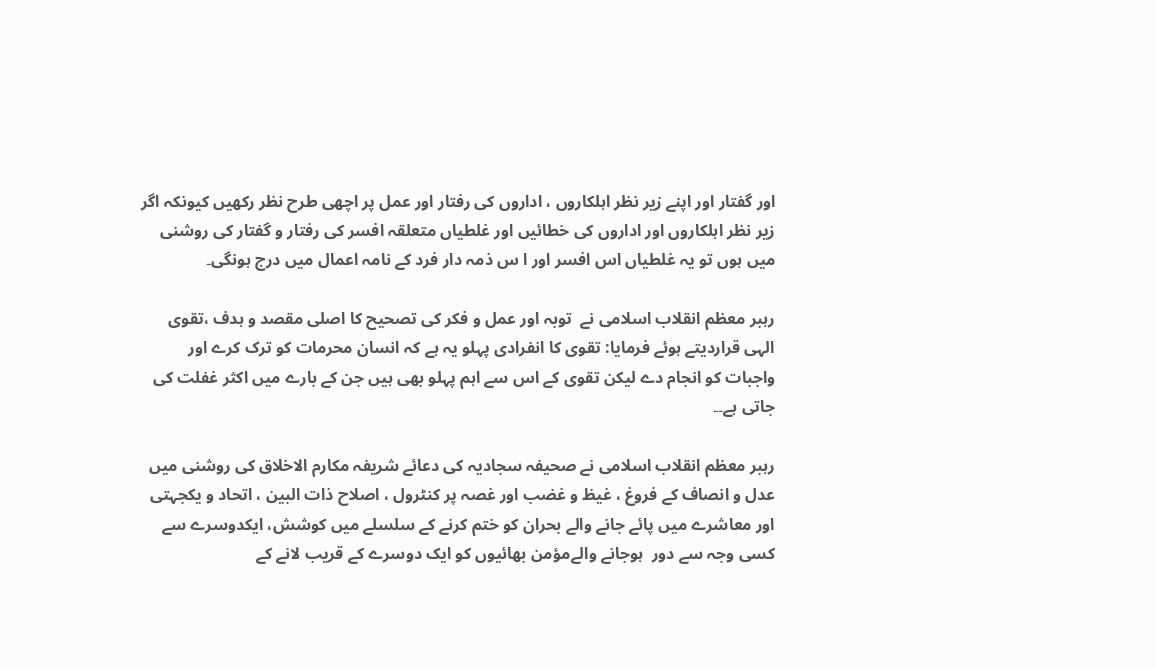اور گفتار اور اپنے زیر نظر اہلکاروں ، اداروں کی رفتار اور عمل پر اچھی طرح نظر رکھیں کیونکہ اگر زیر نظر اہلکاروں اور اداروں کی خطائیں اور غلطیاں متعلقہ افسر کی رفتار و گفتار کی روشنی میں ہوں تو یہ غلطیاں اس افسر اور ا س ذمہ دار فرد کے نامہ اعمال میں درج ہونگی۔

رہبر معظم انقلاب اسلامی نے  توبہ اور عمل و فکر کی تصحیح کا اصلی مقصد و ہدف ،تقوی الہی قراردیتے ہوئے فرمایا: تقوی کا انفرادی پہلو یہ ہے کہ انسان محرمات کو ترک کرے اور واجبات کو انجام دے لیکن تقوی کے اس سے اہم پہلو بھی ہیں جن کے بارے میں اکثر غفلت کی جاتی ہے۔۔

رہبر معظم انقلاب اسلامی نے صحیفہ سجادیہ کی دعائے شریفہ مکارم الاخلاق کی روشنی میں عدل و انصاف کے فروغ ، غیظ و غضب اور غصہ پر کنٹرول ، اصلاح ذات البین ، اتحاد و یکجہتی اور معاشرے میں پائے جانے والے بحران کو ختم کرنے کے سلسلے میں کوشش، ایکدوسرے سے کسی وجہ سے دور  ہوجانے والےمؤمن بھائیوں کو ایک دوسرے کے قریب لانے کے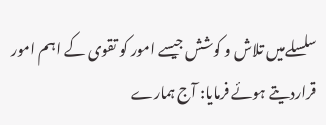سلسلےمیں تلاش و کوشش جیسے امور کو تقوی کے اہم امور قراردیتے ہوئے فرمایا: آج ہمارے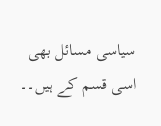سیاسی مسائل بھی اسی قسم کے ہیں۔۔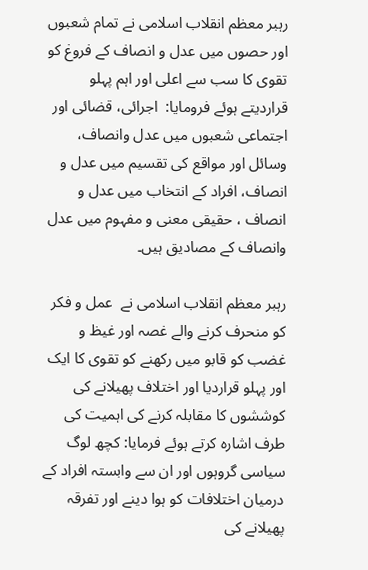رہبر معظم انقلاب اسلامی نے تمام شعبوں اور حصوں میں عدل و انصاف کے فروغ کو تقوی کا سب سے اعلی اور اہم پہلو قراردیتے ہوئے فرومایا:  اجرائی، قضائی اور اجتماعی شعبوں میں عدل وانصاف، وسائل اور مواقع کی تقسیم میں عدل و انصاف، افراد کے انتخاب میں عدل و انصاف ، حقیقی معنی و مفہوم میں عدل وانصاف کے مصادیق ہیں۔

رہبر معظم انقلاب اسلامی نے  عمل و فکر کو منحرف کرنے والے غصہ اور غیظ و غضب کو قابو میں رکھنے کو تقوی کا ایک اور پہلو قراردیا اور اختلاف پھیلانے کی کوششوں کا مقابلہ کرنے کی اہمیت کی طرف اشارہ کرتے ہوئے فرمایا: کچھ لوگ سیاسی گروہوں اور ان سے وابستہ افراد کے درمیان اختلافات کو ہوا دینے اور تفرقہ پھیلانے کی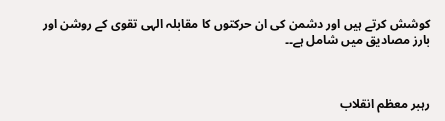کوشش کرتے ہیں اور دشمن کی ان حرکتوں کا مقابلہ الہی تقوی کے روشن اور بارز مصادیق میں شامل ہے۔۔



رہبر معظم انقلاب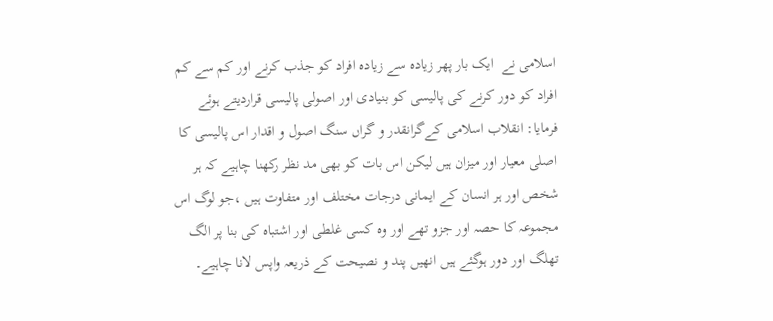اسلامی نے  ایک بار پھر زیادہ سے زیادہ افراد کو جذب کرنے اور کم سے کم افراد کو دور کرنے کی پالیسی کو بنیادی اور اصولی پالیسی قراردیتے ہوئے فرمایا: انقلاب اسلامی کےگرانقدر و گراں سنگ اصول و اقدار اس پالیسی کا اصلی معیار اور میزان ہیں لیکن اس بات کو بھی مد نظر رکھنا چاہیے کہ ہر شخص اور ہر انسان کے ایمانی درجات مختلف اور متفاوت ہیں ،جو لوگ اس مجموعہ کا حصہ اور جزو تھے اور وہ کسی غلطی اور اشتباہ کی بنا پر الگ تھلگ اور دور ہوگئے ہیں انھیں پند و نصیحت کے ذریعہ واپس لانا چاہیے۔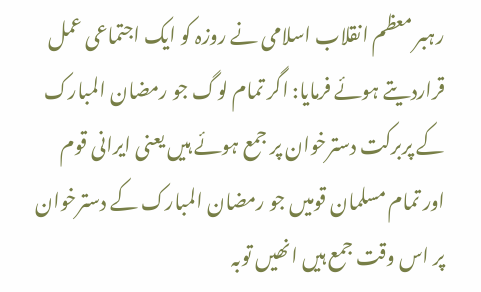رہبر معظم انقلاب اسلامی نے روزہ کو ایک اجتماعی عمل قراردیتے ہوئے فرمایا: اگر تمام لوگ جو رمضان المبارک کے پربرکت دسترخوان پر جمع ہوئے ہیں یعنی ایرانی قوم اور تمام مسلمان قومیں جو رمضان المبارک کے دسترخوان پر اس وقت جمع ہیں انھیں توبہ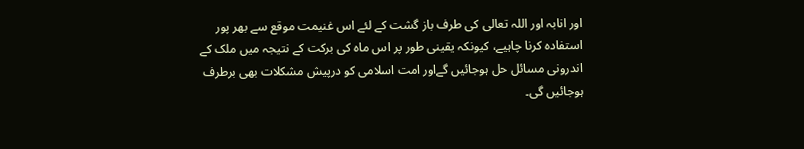اور انابہ اور اللہ تعالی کی طرف باز گشت کے لئے اس غنیمت موقع سے بھر پور استفادہ کرنا چاہیے، کیونکہ یقینی طور پر اس ماہ کی برکت کے نتیجہ میں ملک کے اندرونی مسائل حل ہوجائیں گےاور امت اسلامی کو درپیش مشکلات بھی برطرف ہوجائیں گی۔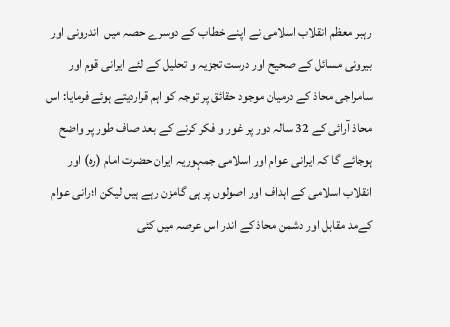رہبر معظم انقلاب اسلامی نے اپنے خطاب کے دوسرے حصہ میں  اندرونی اور بیرونی مسائل کے صحیح اور درست تجزیہ و تحلیل کے لئے ایرانی قوم اور سامراجی محاذ کے درمیان موجود حقائق پر توجہ کو اہم قراردیتے ہوئے فرمایا: اس محاذ آرائی کے 32 سالہ دور پر غور و فکر کرنے کے بعد صاف طور پر واضح ہوجائے گا کہ ایرانی عوام اور اسلامی جمہوریہ ایران حضرت امام (رہ) اور انقلاب اسلامی کے اہداف اور اصولوں پر ہی گامزن رہے ہیں لیکن ا؛رانی عوام کےمد مقابل اور دشمن محاذ کے اندر اس عرصہ میں کئی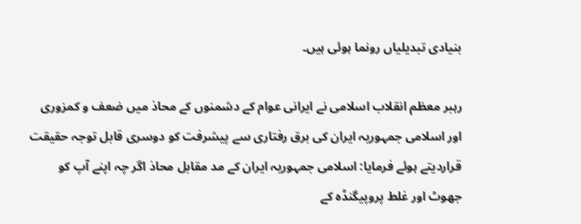بنیادی تبدیلیاں رونما ہوئی ہیں۔

رہبر معظم انقلاب اسلامی نے ایرانی عوام کے دشمنوں کے محاذ میں ضعف و کمزوری اور اسلامی جمہوریہ ایران کی برق رفتاری سے پیشرفت کو دوسری قابل توجہ حقیقت قراردیتے ہوئے فرمایا: اسلامی جمہوریہ ایران کے مد مقابل محاذ اگر چہ اپنے آپ کو جھوٹ اور غلط پروپیگنڈہ کے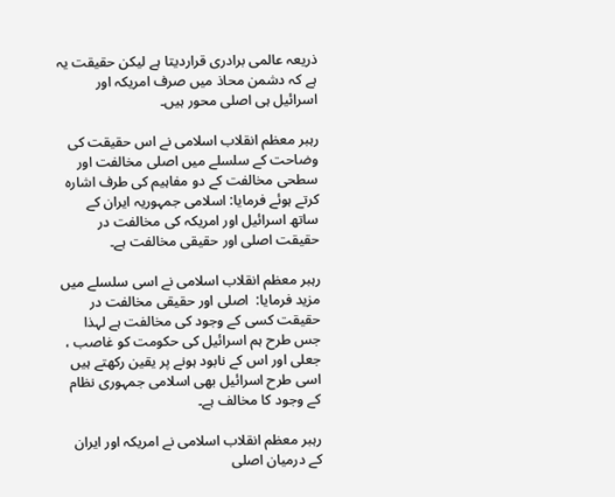ذریعہ عالمی برادری قراردیتا ہے لیکن حقیقت یہ ہے کہ دشمن محاذ میں صرف امریکہ اور اسرائیل ہی اصلی محور ہیں۔

رہبر معظم انقلاب اسلامی نے اس حقیقت کی وضاحت کے سلسلے میں اصلی مخالفت اور سطحی مخالفت کے دو مفاہیم کی طرف اشارہ کرتے ہوئے فرمایا: اسلامی جمہوریہ ایران کے ساتھ اسرائيل اور امریکہ کی مخالفت در حقیقت اصلی اور حقیقی مخالفت ہے۔

رہبر معظم انقلاب اسلامی نے اسی سلسلے میں مزید فرمایا:  اصلی اور حقیقی مخالفت در حقیقت کسی کے وجود کی مخالفت ہے لہذا جس طرح ہم اسرائيل کی حکومت کو غاصب ، جعلی اور اس کے نابود ہونے پر یقین رکھتے ہیں اسی طرح اسرائیل بھی اسلامی جمہوری نظام کے وجود کا مخالف ہے۔

رہبر معظم انقلاب اسلامی نے امریکہ اور ایران کے درمیان اصلی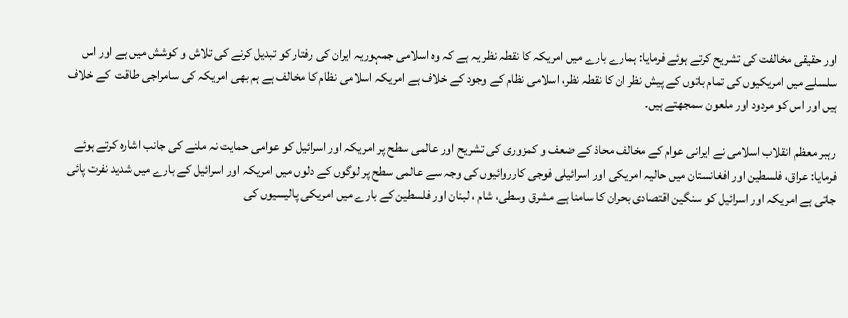اور حقیقی مخالفت کی تشریح کرتے ہوئے فرمایا: ہمارے بارے میں امریکہ کا نقطہ نظر یہ ہے کہ وہ اسلامی جمہوریہ ایران کی رفتار کو تبدیل کرنے کی تلاش و کوشش میں ہے اور اس سلسلے میں امریکیوں کی تمام باتوں کے پیش نظر ان کا نقطہ نظر، اسلامی نظام کے وجود کے خلاف ہے امریکہ اسلامی نظام کا مخالف ہے ہم بھی امریکہ کی سامراجی طاقت  کے خلاف ہیں اور اس کو مردود اور ملعون سمجھتے ہیں۔

رہبر معظم انقلاب اسلامی نے ایرانی عوام کے مخالف محاذ کے ضعف و کمزوری کی تشریح اور عالمی سطح پر امریکہ اور اسرائیل کو عوامی حمایت نہ ملنے کی جانب اشارہ کرتے ہوئے فرمایا: عراق، فلسطین اور افغانستان میں حالیہ امریکی اور اسرائیلی فوجی کارروائیوں کی وجہ سے عالمی سطح پر لوگوں کے دلوں میں امریکہ اور اسرائیل کے بارے میں شدید نفرت پائی جاتی ہے امریکہ اور اسرائیل کو سنگین اقتصادی بحران کا سامنا ہے مشرق وسطی، شام ، لبنان اور فلسطین کے بارے میں امریکی پالیسیوں کی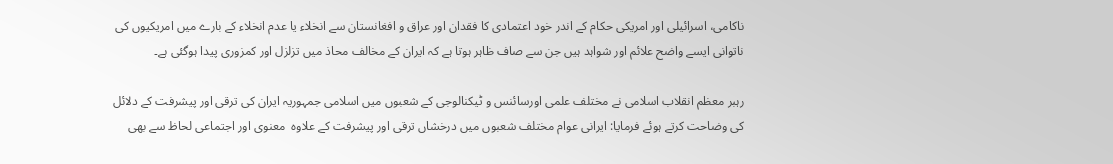ناکامی، اسرائیلی اور امریکی حکام کے اندر خود اعتمادی کا فقدان اور عراق و افغانستان سے انخلاء یا عدم انخلاء کے بارے میں امریکیوں کی ناتوانی ایسے واضح علائم اور شواہد ہیں جن سے صاف ظاہر ہوتا ہے کہ ایران کے مخالف محاذ میں تزلزل اور کمزوری پیدا ہوگئی ہے۔

رہبر معظم انقلاب اسلامی نے مختلف علمی اورسائنس و ٹیکنالوجی کے شعبوں میں اسلامی جمہوریہ ایران کی ترقی اور پیشرفت کے دلائل کی وضاحت کرتے ہوئے فرمایا: ایرانی عوام مختلف شعبوں میں درخشاں ترقی اور پیشرفت کے علاوہ  معنوی اور اجتماعی لحاظ سے بھی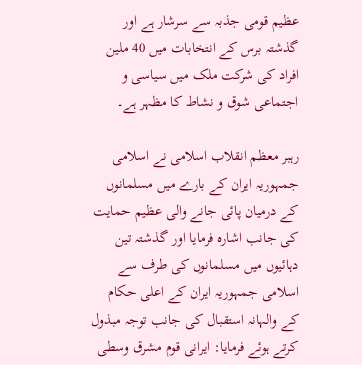عظیم قومی جذبہ سے سرشار ہے اور گذشتہ برس کے انتخابات میں 40 ملین افراد کی شرکت ملک میں سیاسی و اجتماعی شوق و نشاط کا مظہر ہے۔

رہبر معظم انقلاب اسلامی نے اسلامی جمہوریہ ایران کے بارے میں مسلمانوں کے درمیان پائی جانے والی عظیم حمایت کی جانب اشارہ فرمایا اور گذشتہ تین دہائیوں میں مسلمانوں کی طرف سے اسلامی جمہوریہ ایران کے اعلی حکام کے والہانہ استقبال کی جانب توجہ مبذول کرتے ہوئے فرمایا: ایرانی قوم مشرق وسطی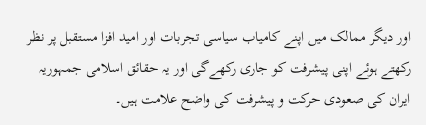اور دیگر ممالک میں اپنے کامیاب سیاسی تجربات اور امید افزا مستقبل پر نظر رکھتے ہوئے اپنی پیشرفت کو جاری رکھےگی اور یہ حقائق اسلامی جمہوریہ ایران کی صعودی حرکت و پیشرفت کی واضح علامت ہیں۔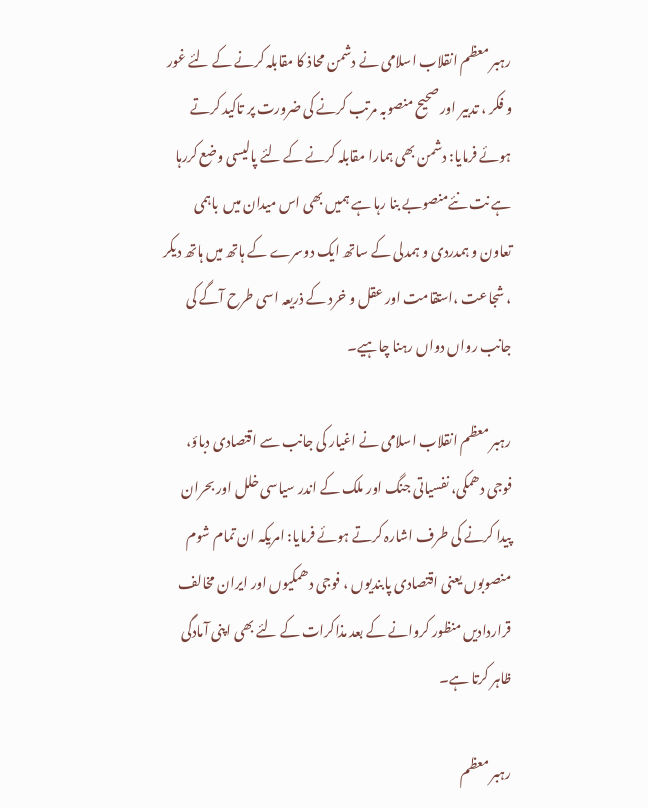رہبر معظم انقلاب اسلامی نے دشمن محاذ کا مقابلہ کرنے کے لئے غور و فکر ، تدبیر اور صحیح منصوبہ مرتب کرنے کی ضرورت پر تاکید کرتے ہوئے فرمایا: دشمن بھی ہمارا مقابلہ کرنے کے لئے پالیسی وضع کررہا ہے نت نئےمنصوبے بنا رہا ہے ہمیں بھی اس میدان میں  باہمی تعاون و ہمدردی و ہمدلی کے ساتھ ایک دوسرے کے ہاتھ میں ہاتھ دیکر ، شجاعت ،استقامت اور عقل و خرد کے ذریعہ اسی طرح آگے کی جانب رواں دواں رہنا چاہیے۔

رہبر معظم انقلاب اسلامی نے اغیار کی جانب سے اقتصادی دباؤ، فوجی دھمکی، نفسیاتی جنگ اور ملک کے اندر سیاسی خلل اور بحران پیدا کرنے کی طرف اشارہ کرتے ہوئے فرمایا: امریکہ ان تمام شوم منصوبوں یعنی اقتصادی پابندیوں ، فوجی دھمکیوں اور ایران مخالف قراردادیں منظور کروانے کے بعد مذاکرات کے لئے بھی اپنی آمادگی ظاہر کرتا ہے۔

رہبر معظم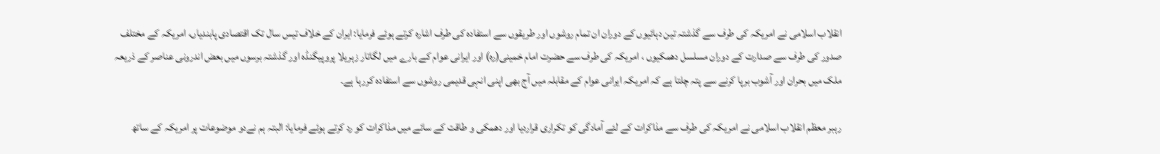انقلاب اسلامی نے امریکہ کی طرف سے گذشتہ تین دہائیوں کے دوران ان تمام روشوں اور طریقوں سے استفادہ کی طرف اشارہ کرتے ہوئے فرمایا: ایران کے خلاف تیس سال تک اقتصادی پابندیاں، امریکہ کے مختلف صدور کی طرف سے صدارت کے دوران مسلسل دھمکیوں ، امریکہ کی طرف سے حضرت امام خمینی(رہ) اور ایرانی عوام کے بارے میں لگاتار زہریلا پروپیگنڈہ اور گذشتہ برسوں میں بعض اندرونی عناصر کے ذریعہ ملک میں بحران اور آشوب برپا کرنے سے پتہ چلتا ہے کہ امریکہ ایرانی عوام کے مقابلہ میں آج بھی اپنی انہی قدیمی روشوں سے استفادہ کررہا ہے۔

رہبر معظم انقلاب اسلامی نے امریکہ کی طرف سے مذاکرات کے لئے آمادگی کو تکراری قراردیا اور دھمکی و طاقت کے سائے میں مذاکرات کو رد کرتے ہوئے فرمایا: البتہ ہم نےدو موضوعات پر امریکہ کے ساتھ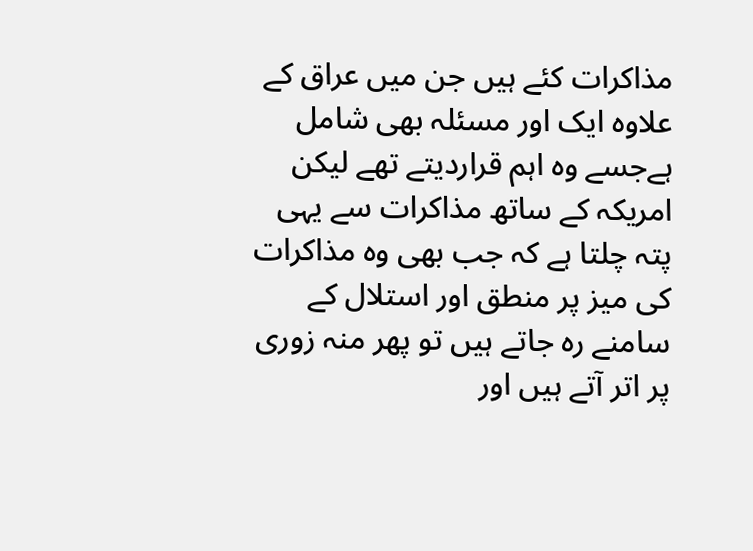مذاکرات کئے ہیں جن میں عراق کے علاوہ ایک اور مسئلہ بھی شامل ہےجسے وہ اہم قراردیتے تھے لیکن امریکہ کے ساتھ مذاکرات سے یہی پتہ چلتا ہے کہ جب بھی وہ مذاکرات کی میز پر منطق اور استلال کے سامنے رہ جاتے ہیں تو پھر منہ زوری پر اتر آتے ہیں اور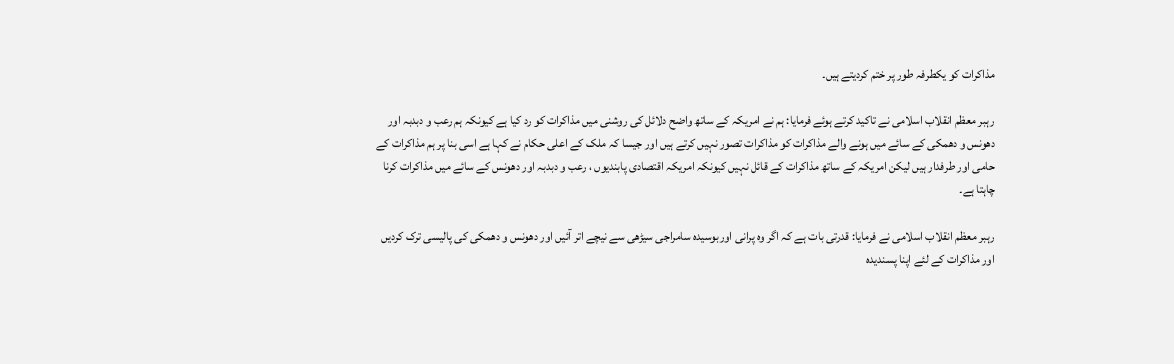مذاکرات کو یکطرفہ طور پر ختم کردیتے ہیں۔

رہبر معظم انقلاب اسلامی نے تاکید کرتے ہوئے فرمایا: ہم نے امریکہ کے ساتھ واضح دلائل کی روشنی میں مذاکرات کو رد کیا ہے کیونکہ ہم رعب و دبدبہ اور دھونس و دھمکی کے سائے میں ہونے والے مذاکرات کو مذاکرات تصور نہیں کرتے ہیں اور جیسا کہ ملک کے اعلی حکام نے کہا ہے اسی بنا پر ہم مذاکرات کے حامی اور طرفدار ہیں لیکن امریکہ کے ساتھ مذاکرات کے قائل نہیں کیونکہ امریکہ اقتصادی پابندیوں ، رعب و دبدبہ اور دھونس کے سائے میں مذاکرات کرنا چاہتا ہے۔

رہبر معظم انقلاب اسلامی نے فرمایا: قدرتی بات ہے کہ اگر وہ پرانی اوربوسیدہ سامراجی سیڑھی سے نیچے اتر آئیں اور دھونس و دھمکی کی پالیسی ترک کردیں اور مذاکرات کے لئے اپنا پسندیدہ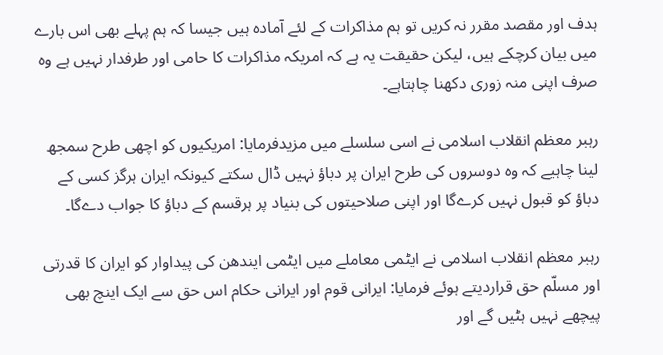ہدف اور مقصد مقرر نہ کریں تو ہم مذاکرات کے لئے آمادہ ہیں جیسا کہ ہم پہلے بھی اس بارے میں بیان کرچکے ہیں، لیکن حقیقت یہ ہے کہ امریکہ مذاکرات کا حامی اور طرفدار نہیں ہے وہ صرف اپنی منہ زوری دکھنا چاہتاہے۔

رہبر معظم انقلاب اسلامی نے اسی سلسلے میں مزیدفرمایا: امریکیوں کو اچھی طرح سمجھ لینا چاہیے کہ وہ دوسروں کی طرح ایران پر دباؤ نہیں ڈال سکتے کیونکہ ایران ہرگز کسی کے دباؤ کو قبول نہیں کرےگا اور اپنی صلاحیتوں کی بنیاد پر ہرقسم کے دباؤ کا جواب دےگا۔

رہبر معظم انقلاب اسلامی نے ایٹمی معاملے میں ایٹمی ایندھن کی پیداوار کو ایران کا قدرتی اور مسلّم حق قراردیتے ہوئے فرمایا: ایرانی قوم اور ایرانی حکام اس حق سے ایک اینچ بھی پیچھے نہیں ہٹیں گے اور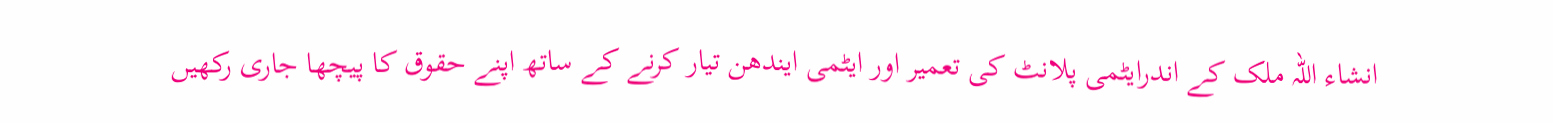انشاء اللہ ملک کے اندرایٹمی پلانٹ کی تعمیر اور ایٹمی ایندھن تیار کرنے کے ساتھ اپنے حقوق کا پیچھا جاری رکھیں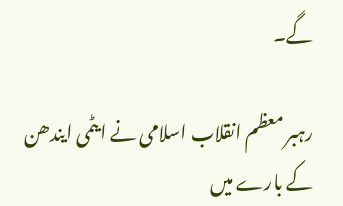گے۔

رہبر معظم انقلاب اسلامی نے ایٹمی ایندھن کے بارے میں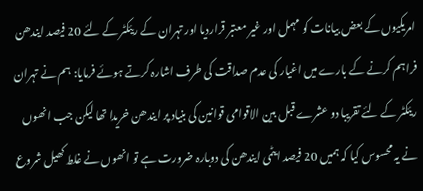امریکیوں کے بعض بیانات کو مہمل اور غیر معتبر قراردیا اور تہران کے ریئکٹر کے لئے 20 فیصد ایندھن فراہم کرنے کے بارے میں اغیار کی عدم صداقت کی طرف اشارہ کرتے ہوئے فرمایا: ہم نے تہران ریئکٹر کے لئے تقریبا دو عشرے قبل بین الاقوامی قوانین کی بنیاد پر ایندھن خریدا تھا لیکن جب انھوں نے یہ محسوس کیا کہ ہمیں 20 فیصد ایٹمی ایندھن کی دوبارہ ضرورت ہے تو انھوں نے غلط کھیل شروع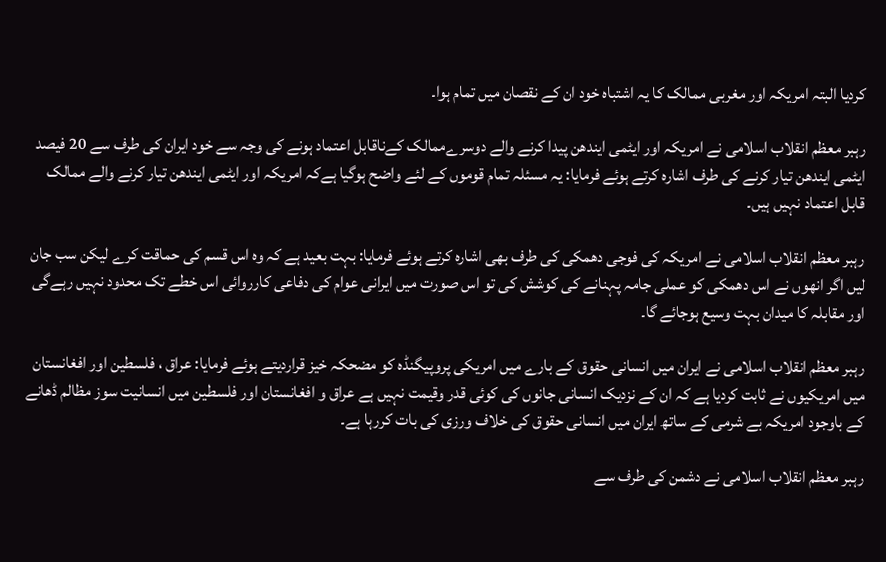کردیا البتہ امریکہ اور مغربی ممالک کا یہ اشتباہ خود ان کے نقصان میں تمام ہوا۔

رہبر معظم انقلاب اسلامی نے امریکہ اور ایٹمی ایندھن پیدا کرنے والے دوسرےممالک کےناقابل اعتماد ہونے کی وجہ سے خود ایران کی طرف سے 20 فیصد ایٹمی ایندھن تیار کرنے کی طرف اشارہ کرتے ہوئے فرمایا: یہ مسئلہ تمام قوموں کے لئے واضح ہوگیا ہےکہ امریکہ اور ایٹمی ایندھن تیار کرنے والے ممالک قابل اعتماد نہیں ہیں۔

رہبر معظم انقلاب اسلامی نے امریکہ کی فوجی دھمکی کی طرف بھی اشارہ کرتے ہوئے فرمایا: بہت بعید ہے کہ وہ اس قسم کی حماقت کرے لیکن سب جان لیں اگر انھوں نے اس دھمکی کو عملی جامہ پہنانے کی کوشش کی تو اس صورت میں ایرانی عوام کی دفاعی کارروائی اس خطے تک محدود نہیں رہےگی اور مقابلہ کا میدان بہت وسیع ہوجائے گا۔

رہبر معظم انقلاب اسلامی نے ایران میں انسانی حقوق کے بارے میں امریکی پروپیگنڈہ کو مضحکہ خیز قراردیتے ہوئے فرمایا: عراق ، فلسطین اور افغانستان میں امریکیوں نے ثابت کردیا ہے کہ ان کے نزدیک انسانی جانوں کی کوئی قدر وقیمت نہیں ہے عراق و افغانستان اور فلسطین میں انسانیت سوز مظالم ڈھانے کے باوجود امریکہ بے شرمی کے ساتھ ایران میں انسانی حقوق کی خلاف ورزی کی بات کررہا ہے۔

رہبر معظم انقلاب اسلامی نے دشمن کی طرف سے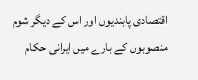اقتصادی پابندیوں اور اس کے دیگر شوم منصوبوں کے بارے میں ایرانی حکام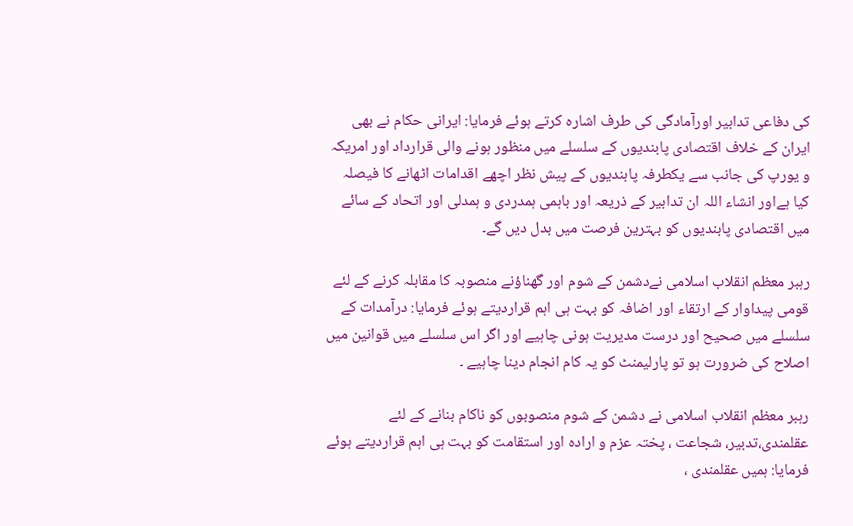کی دفاعی تدابیر اورآمادگی کی طرف اشارہ کرتے ہوئے فرمایا: ایرانی حکام نے بھی ایران کے خلاف اقتصادی پابندیوں کے سلسلے میں منظور ہونے والی قرارداد اور امریکہ و یورپ کی جانب سے یکطرفہ پابندیوں کے پیش نظر اچھے اقدامات اٹھانے کا فیصلہ کیا ہےاور انشاء اللہ ان تدابیر کے ذریعہ اور باہمی ہمدردی و ہمدلی اور اتحاد کے سائے میں اقتصادی پابندیوں کو بہترین فرصت میں بدل دیں گے۔

رہبر معظم انقلاب اسلامی نےدشمن کے شوم اور گھناؤنے منصوبہ کا مقابلہ کرنے کے لئے قومی پیداوار کے ارتقاء اور اضافہ کو بہت ہی اہم قراردیتے ہوئے فرمایا: درآمدات کے سلسلے میں صحیح اور درست مدیریت ہونی چاہیے اور اگر اس سلسلے میں قوانین میں اصلاح کی ضرورت ہو تو پارلیمنٹ کو یہ کام انجام دینا چاہیے ۔

رہبر معظم انقلاب اسلامی نے دشمن کے شوم منصوبوں کو ناکام بنانے کے لئے عقلمندی،تدبیر، شجاعت ، پختہ عزم و ارادہ اور استقامت کو بہت ہی اہم قراردیتے ہوئے فرمایا: ہمیں عقلمندی ،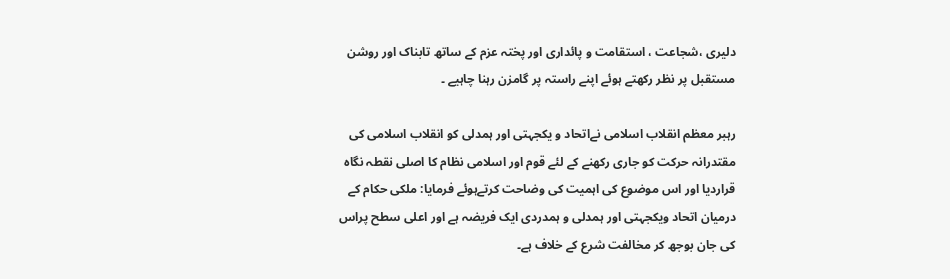دلیری ،شجاعت ، استقامت و پائداری اور پختہ عزم کے ساتھ تابناک اور روشن مستقبل پر نظر رکھتے ہوئے اپنے راستہ پر گامزن رہنا چاہیے ۔

رہبر معظم انقلاب اسلامی نےاتحاد و یکجہتی اور ہمدلی کو انقلاب اسلامی کی مقتدرانہ حرکت کو جاری رکھنے کے لئے قوم اور اسلامی نظام کا اصلی نقطہ نگاہ قراردیا اور اس موضوع کی اہمیت کی وضاحت کرتےہوئے فرمایا: ملکی حکام کے درمیان اتحاد ویکجہتی اور ہمدلی و ہمدردی ایک فریضہ ہے اور اعلی سطح پراس کی جان بوجھ کر مخالفت شرع کے خلاف ہے۔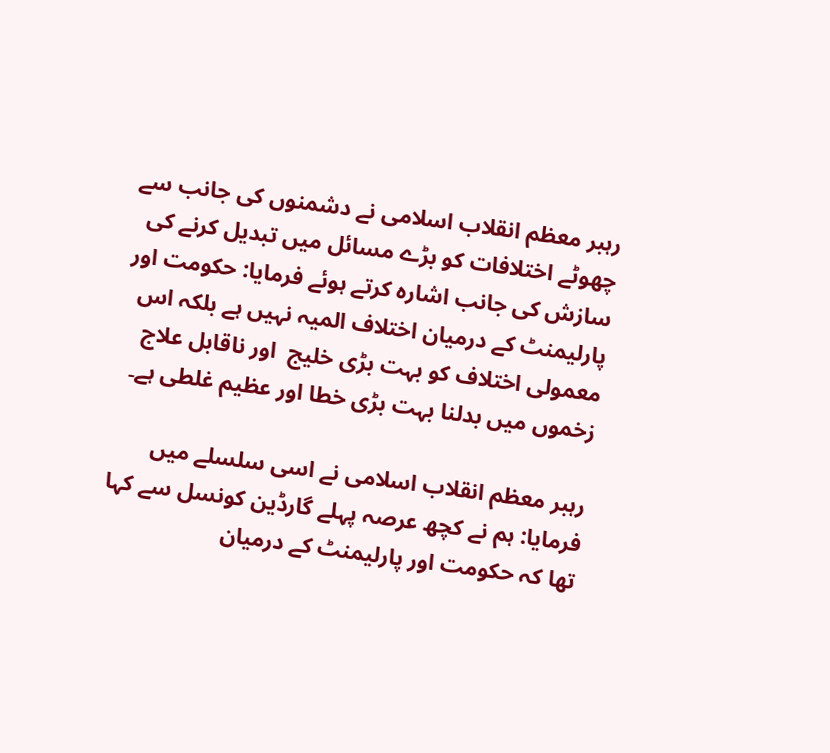رہبر معظم انقلاب اسلامی نے دشمنوں کی جانب سے چھوٹے اختلافات کو بڑے مسائل میں تبدیل کرنے کی سازش کی جانب اشارہ کرتے ہوئے فرمایا: حکومت اور پارلیمنٹ کے درمیان اختلاف المیہ نہیں ہے بلکہ اس معمولی اختلاف کو بہت بڑی خلیج  اور ناقابل علاج زخموں میں بدلنا بہت بڑی خطا اور عظیم غلطی ہے۔

رہبر معظم انقلاب اسلامی نے اسی سلسلے میں فرمایا: ہم نے کچھ عرصہ پہلے گارڈین کونسل سے کہا تھا کہ حکومت اور پارلیمنٹ کے درمیان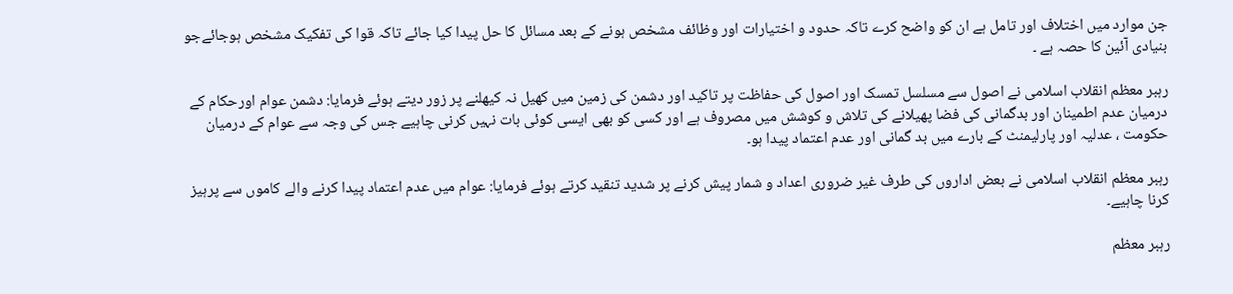جن موارد میں اختلاف اور تامل ہے ان کو واضح کرے تاکہ حدود و اختیارات اور وظائف مشخص ہونے کے بعد مسائل کا حل پیدا کیا جائے تاکہ قوا کی تفکیک مشخص ہوجائےجو بنیادی آئین کا حصہ ہے ۔

رہبر معظم انقلاب اسلامی نے اصول سے مسلسل تمسک اور اصول کی حفاظت پر تاکید اور دشمن کی زمین میں کھیل نہ کیھلنے پر زور دیتے ہوئے فرمایا: دشمن عوام اورحکام کے درمیان عدم اطمینان اور بدگمانی کی فضا پھیلانے کی تلاش و کوشش میں مصروف ہے اور کسی کو بھی ایسی کوئی بات نہیں کرنی چاہیے جس کی وجہ سے عوام کے درمیان حکومت ، عدلیہ اور پارلیمنٹ کے بارے میں بد گمانی اور عدم اعتماد پیدا ہو۔

رہبر معظم انقلاب اسلامی نے بعض اداروں کی طرف غیر ضروری اعداد و شمار پیش کرنے پر شدید تنقید کرتے ہوئے فرمایا: عوام میں عدم اعتماد پیدا کرنے والے کاموں سے پرہیز کرنا چاہیے۔

رہبر معظم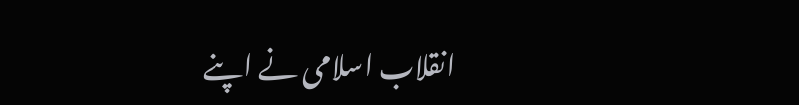انقلاب اسلامی نے اپنے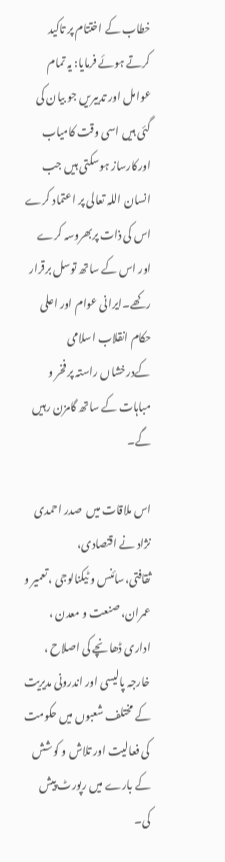خطاب کے اختتام پر تاکید کرتے ہوئے فرمایا: یہ تمام عوامل اور تدبیریں جو بیان کی گئی ہیں اسی وقت کامیاب اورکارساز ہوسکتی ہیں جب انسان اللہ تعالی پر اعتماد کرے اس کی ذات پربھروسہ کرے اور اس کے ساتھ توسل برقرار رکھے۔ایرانی عوام اور اعلی حکام انقلاب اسلامی کےدرخشاں راستہ پر فخر و مباہات کے ساتھ گامزن رہیں گے۔

اس ملاقات میں  صدر احمدی نژاد نے اقتصادی، ثقافتی،سائنس و ٹیکنالوجی ، تعمیر و عمران، صنعت و معدن ، اداری ڈھانچے کی اصلاح ، خارجہ پالیسی اور اندرونی مدیریت کے مختلف شعبوں میں حکومت کی فعالیت اور تلاش و کوشش کے بارے میں رپورٹ پیش کی۔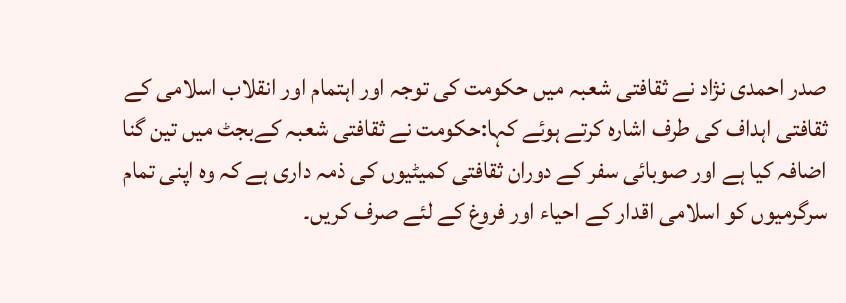صدر احمدی نژاد نے ثقافتی شعبہ میں حکومت کی توجہ اور اہتمام اور انقلاب اسلامی کے ثقافتی اہداف کی طرف اشارہ کرتے ہوئے کہا:حکومت نے ثقافتی شعبہ کےبجٹ میں تین گنا اضافہ کیا ہے اور صوبائی سفر کے دوران ثقافتی کمیٹیوں کی ذمہ داری ہے کہ وہ اپنی تمام سرگرمیوں کو اسلامی اقدار کے احیاء اور فروغ کے لئے صرف کریں۔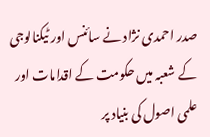صدر احمدی نژاد نے سائنس اور ٹیکنالوجی کے شعبہ میں حکومت کے اقدامات اور علمی اصول کی بنیاد پر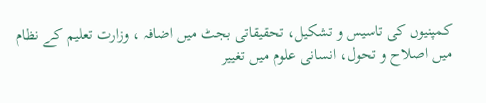کمپنیوں کی تاسیس و تشکیل، تحقیقاتی بجٹ میں اضافہ ، وزارت تعلیم کے نظام میں اصلاح و تحول، انسانی علوم میں تغییر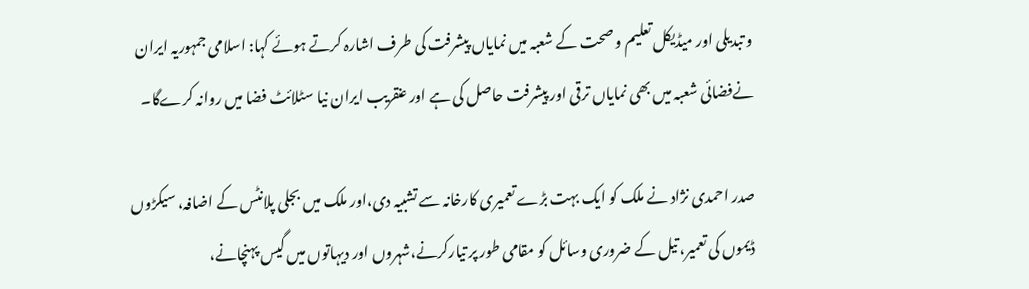و تبدیلی اور میڈيکل تعلیم و صحت کے شعبہ میں نمایاں پیشرفت کی طرف اشارہ کرتے ہوئے کہا: اسلامی جمہوریہ ایران نےفضائی شعبہ میں بھی نمایاں ترقی اور پیشرفت حاصل کی ہے اور عنقریب ایران نیا سٹلائٹ فضا میں روانہ کرےگا۔

صدر احمدی نژاد نے ملک کو ایک بہت بڑے تعمیری کارخانہ سے تشبیہ دی،اور ملک میں بجلی پلانٹس کے اضافہ، سیکڑوں ڈیموں کی تعمیر، تیل کے ضروری وسائل کو مقامی طور پر تیارکرنے،شہروں اور دیہاتوں میں گیس پہنچانے،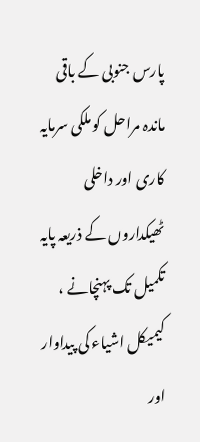پارس جنوبی کے باقی ماندہ مراحل کو ملکی سرمایہ کاری اور داخلی ٹھیکداروں کے ذریعہ پایہ تکمیل تک پہنچانے ، کیمیکل اشیاء کی پیداوار اور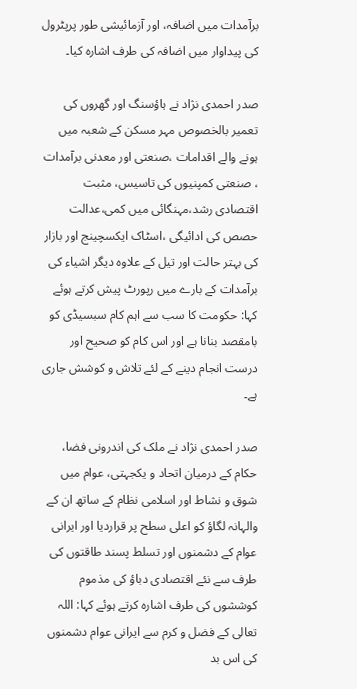برآمدات میں اضافہ، اور آزمائیشی طور پرپٹرول کی پیداوار میں اضافہ کی طرف اشارہ کیا۔

صدر احمدی نژاد نے ہاؤسنگ اور گھروں کی تعمیر بالخصوص مہر مسکن کے شعبہ میں ہونے والے اقدامات ،صنعتی اور معدنی برآمدات ، صنعتی کمپنیوں کی تاسیس، مثبت اقتصادی رشد،مہنگائی میں کمی،عدالت حصص کی ادائیگی ،اسٹاک ایکسچینج اور بازار کی بہتر حالت اور تیل کے علاوہ دیگر اشیاء کی برآمدات کے بارے میں رپورٹ پیش کرتے ہوئے کہا: حکومت کا سب سے اہم کام سبسیڈی کو بامقصد بنانا ہے اور اس کام کو صحیح اور درست انجام دینے کے لئے تلاش و کوشش جاری ہے۔

صدر احمدی نژاد نے ملک کی اندرونی فضا، حکام کے درمیان اتحاد و یکجہتی، عوام میں شوق و نشاط اور اسلامی نظام کے ساتھ ان کے والہانہ لگاؤ کو اعلی سطح پر قراردیا اور ایرانی عوام کے دشمنوں اور تسلط پسند طاقتوں کی طرف سے نئے اقتصادی دباؤ کی مذموم کوششوں کی طرف اشارہ کرتے ہوئے کہا: اللہ تعالی کے فضل و کرم سے ایرانی عوام دشمنوں کی اس بد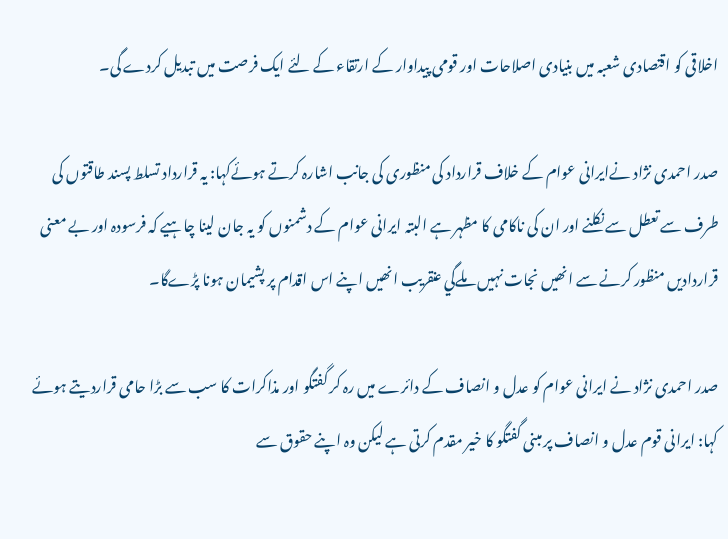اخلاقی کو اقتصادی شعبہ میں بنیادی اصلاحات اور قومی پیداوار کے ارتقاء کے لئے ایک فرصت میں تبدیل کردے گی۔

صدر احمدی نژاد نےایرانی عوام کے خلاف قرارداد کی منظوری کی جانب اشارہ کرتے ہوئےکہا: یہ قرارداد تسلط پسند طاقتوں کی طرف سے تعطل سے نکلنے اور ان کی ناکامی کا مظہر ہے البتہ ایرانی عوام کے دشمنوں کو یہ جان لینا چاہیے کہ فرسودہ اور بے معنی قراردادیں منظور کرنے سے انھیں نجات نہیں ملےگي عنقریب انھیں اپنے اس اقدام پر پشیمان ہونا پڑےگا۔

صدر احمدی نژاد نے ایرانی عوام کو عدل و انصاف کے دائرے میں رہ کر گفتگو اور مذاکرات کا سب سے بڑا حامی قراردیتے ہوئے کہا: ایرانی قوم عدل و انصاف پر مبنی گفتگو کا خیر مقدم کرتی ہے لیکن وہ اپنے حقوق سے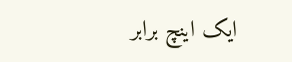ایک اینچ برابر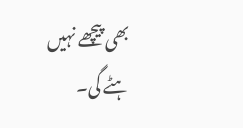بھی پیچھے نہیں ہٹے گی۔